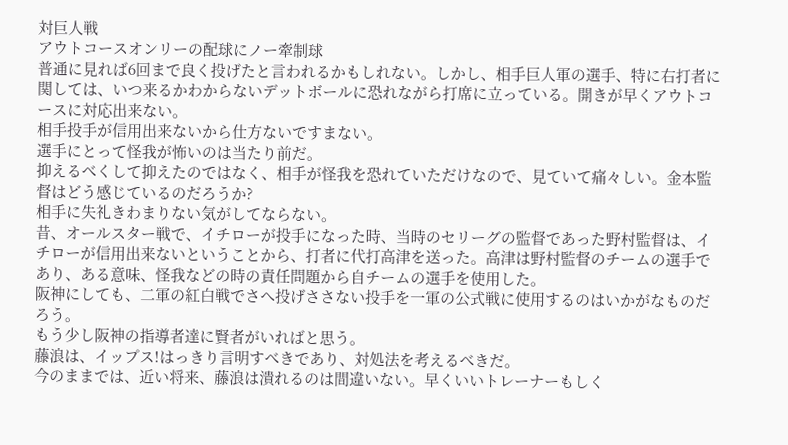対巨人戦
アウトコースオンリーの配球にノー牽制球
普通に見れば6回まで良く投げたと言われるかもしれない。しかし、相手巨人軍の選手、特に右打者に関しては、いつ来るかわからないデットボールに恐れながら打席に立っている。開きが早くアウトコースに対応出来ない。
相手投手が信用出来ないから仕方ないですまない。
選手にとって怪我が怖いのは当たり前だ。
抑えるべくして抑えたのではなく、相手が怪我を恐れていただけなので、見ていて痛々しい。金本監督はどう感じているのだろうか?
相手に失礼きわまりない気がしてならない。
昔、オールスター戦で、イチローが投手になった時、当時のセリーグの監督であった野村監督は、イチローが信用出来ないということから、打者に代打高津を送った。高津は野村監督のチームの選手であり、ある意味、怪我などの時の責任問題から自チームの選手を使用した。
阪神にしても、二軍の紅白戦でさへ投げささない投手を一軍の公式戦に使用するのはいかがなものだろう。
もう少し阪神の指導者達に賢者がいればと思う。
藤浪は、イップス!はっきり言明すべきであり、対処法を考えるべきだ。
今のままでは、近い将来、藤浪は潰れるのは間違いない。早くいいトレーナーもしく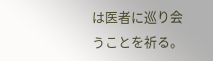は医者に巡り会うことを祈る。